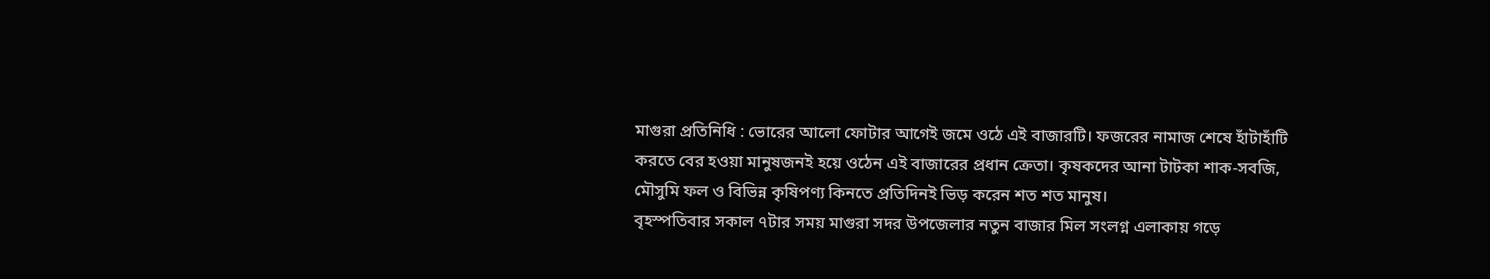মাগুরা প্রতিনিধি : ভোরের আলো ফোটার আগেই জমে ওঠে এই বাজারটি। ফজরের নামাজ শেষে হাঁটাহাঁটি করতে বের হওয়া মানুষজনই হয়ে ওঠেন এই বাজারের প্রধান ক্রেতা। কৃষকদের আনা টাটকা শাক-সবজি, মৌসুমি ফল ও বিভিন্ন কৃষিপণ্য কিনতে প্রতিদিনই ভিড় করেন শত শত মানুষ।
বৃহস্পতিবার সকাল ৭টার সময় মাগুরা সদর উপজেলার নতুন বাজার মিল সংলগ্ন এলাকায় গড়ে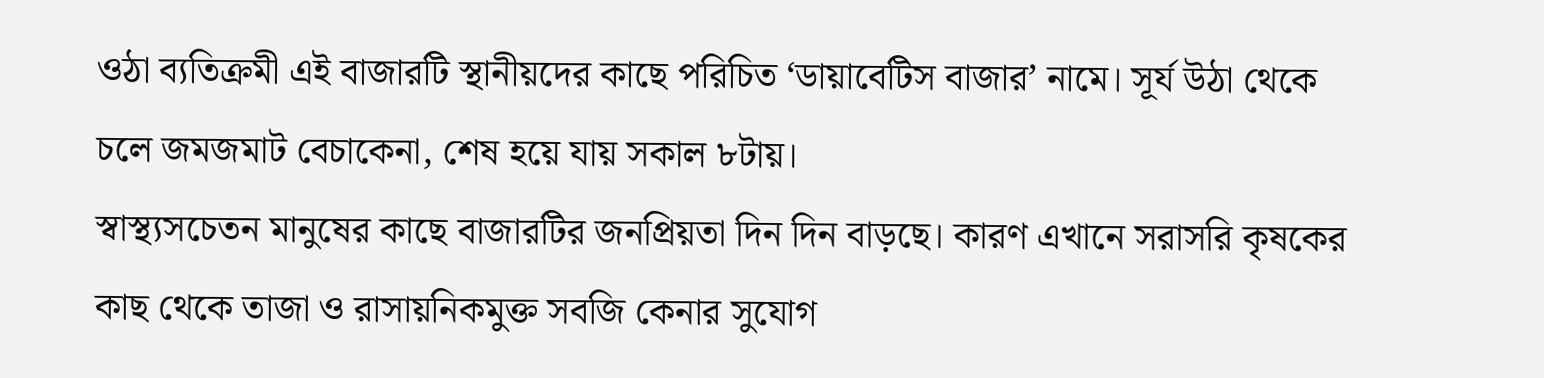ওঠা ব্যতিক্রমী এই বাজারটি স্থানীয়দের কাছে পরিচিত ‘ডায়াবেটিস বাজার’ নামে। সূর্য উঠা থেকে চলে জমজমাট বেচাকেনা, শেষ হয়ে যায় সকাল ৮টায়।
স্বাস্থ্যসচেতন মানুষের কাছে বাজারটির জনপ্রিয়তা দিন দিন বাড়ছে। কারণ এখানে সরাসরি কৃষকের কাছ থেকে তাজা ও রাসায়নিকমুক্ত সবজি কেনার সুযোগ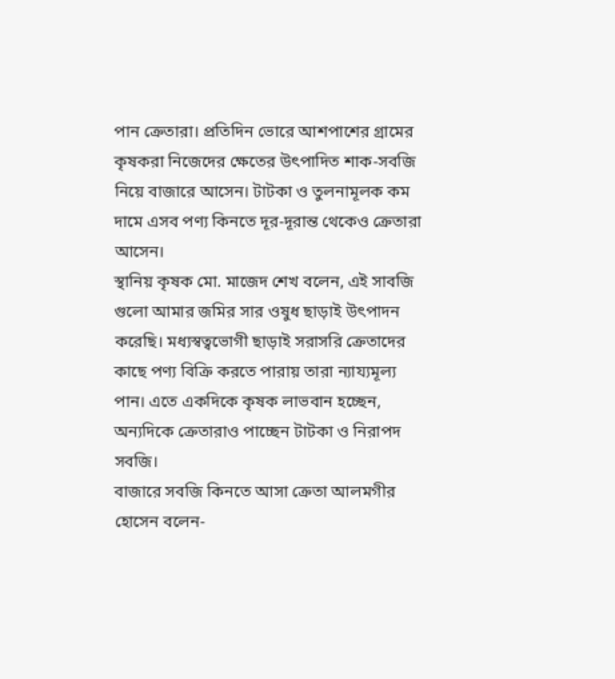পান ক্রেতারা। প্রতিদিন ভোরে আশপাশের গ্রামের কৃষকরা নিজেদের ক্ষেতের উৎপাদিত শাক-সবজি নিয়ে বাজারে আসেন। টাটকা ও তুলনামূলক কম দামে এসব পণ্য কিনতে দূর-দূরান্ত থেকেও ক্রেতারা আসেন।
স্থানিয় কৃষক মো. মাজেদ শেখ বলেন, এই সাবজি গুলো আমার জমির সার ওষুধ ছাড়াই উৎপাদন করেছি। মধ্যস্বত্বভোগী ছাড়াই সরাসরি ক্রেতাদের কাছে পণ্য বিক্রি করতে পারায় তারা ন্যায্যমূল্য পান। এতে একদিকে কৃষক লাভবান হচ্ছেন, অন্যদিকে ক্রেতারাও পাচ্ছেন টাটকা ও নিরাপদ সবজি।
বাজারে সবজি কিনতে আসা ক্রেতা আলমগীর হোসেন বলেন-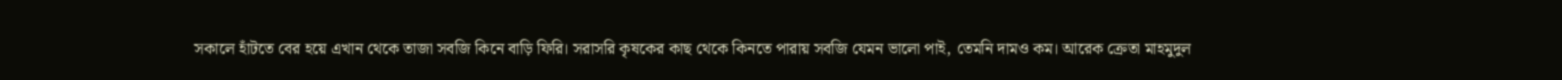সকালে হাঁটতে বের হয়ে এখান থেকে তাজা সবজি কিনে বাড়ি ফিরি। সরাসরি কৃষকের কাছ থেকে কিনতে পারায় সবজি যেমন ভালো পাই, তেমনি দামও কম। আরেক ক্রেতা মাহমুদুল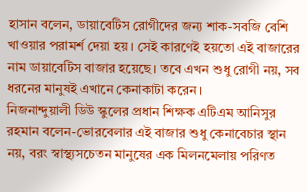হাসান বলেন, ডায়াবেটিস রোগীদের জন্য শাক-সবজি বেশি খাওয়ার পরামর্শ দেয়া হয়। সেই কারণেই হয়তো এই বাজারের নাম ডায়াবেটিস বাজার হয়েছে। তবে এখন শুধু রোগী নয়, সব ধরনের মানুষই এখানে কেনাকাটা করেন।
নিজনান্দুয়ালী ডিউ স্কুলের প্রধান শিক্ষক এটিএম আনিসুর রহমান বলেন-ভোরবেলার এই বাজার শুধু কেনাবেচার স্থান নয়, বরং স্বাস্থ্যসচেতন মানুষের এক মিলনমেলায় পরিণত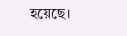হয়েছে।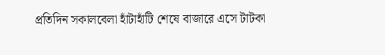প্রতিদিন সকালবেলা হাঁটাহাঁটি শেষে বাজারে এসে টাটকা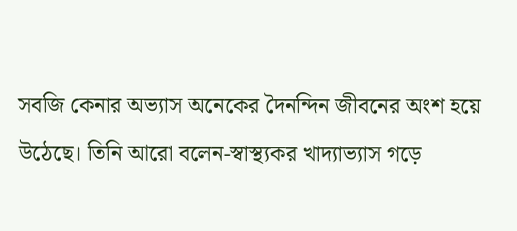সবজি কেনার অভ্যাস অনেকের দৈনন্দিন জীবনের অংশ হয়ে উঠেছে। তিনি আরো বলেন-স্বাস্থ্যকর খাদ্যাভ্যাস গড়ে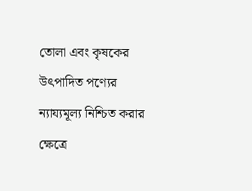তোলা এবং কৃষকের উৎপাদিত পণ্যের ন্যায্যমূল্য নিশ্চিত করার ক্ষেত্রে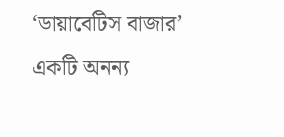‘ডায়াবেটিস বাজার’ একটি অনন্য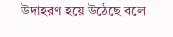উদাহরণ হয়ে উঠেছে বলে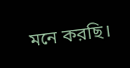মনে করছি।